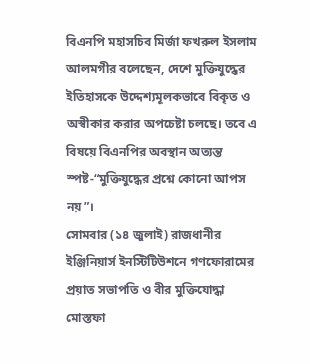বিএনপি মহাসচিব মির্জা ফখরুল ইসলাম আলমগীর বলেছেন, দেশে মুক্তিযুদ্ধের ইতিহাসকে উদ্দেশ্যমূলকভাবে বিকৃত ও অস্বীকার করার অপচেষ্টা চলছে। তবে এ বিষয়ে বিএনপির অবস্থান অত্যন্ত স্পষ্ট-“মুক্তিযুদ্ধের প্রশ্নে কোনো আপস নয়”।
সোমবার (১৪ জুলাই) রাজধানীর ইঞ্জিনিয়ার্স ইনস্টিটিউশনে গণফোরামের প্রয়াত সভাপতি ও বীর মুক্তিযোদ্ধা মোস্তফা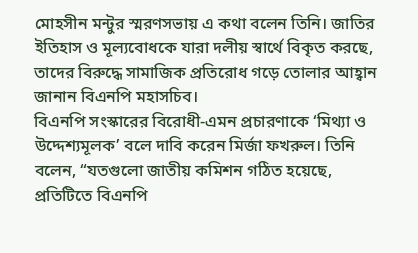মোহসীন মন্টুর স্মরণসভায় এ কথা বলেন তিনি। জাতির ইতিহাস ও মূল্যবোধকে যারা দলীয় স্বার্থে বিকৃত করছে, তাদের বিরুদ্ধে সামাজিক প্রতিরোধ গড়ে তোলার আহ্বান জানান বিএনপি মহাসচিব।
বিএনপি সংস্কারের বিরোধী-এমন প্রচারণাকে ‘মিথ্যা ও উদ্দেশ্যমূলক’ বলে দাবি করেন মির্জা ফখরুল। তিনি বলেন, “যতগুলো জাতীয় কমিশন গঠিত হয়েছে, প্রতিটিতে বিএনপি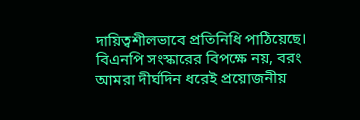দায়িত্বশীলভাবে প্রতিনিধি পাঠিয়েছে। বিএনপি সংস্কারের বিপক্ষে নয়, বরং আমরা দীর্ঘদিন ধরেই প্রয়োজনীয়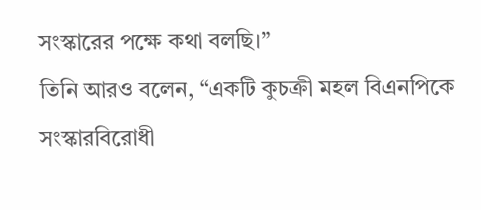সংস্কারের পক্ষে কথা বলছি।”
তিনি আরও বলেন, “একটি কুচক্রী মহল বিএনপিকে সংস্কারবিরোধী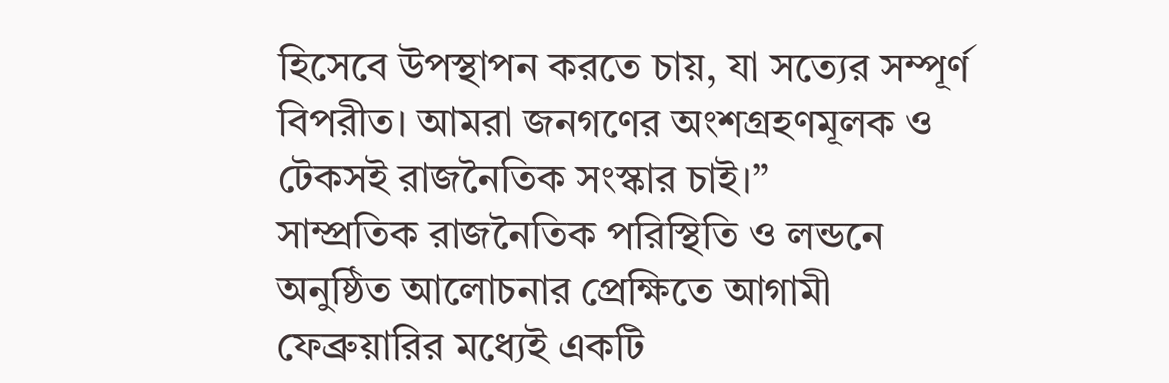হিসেবে উপস্থাপন করতে চায়, যা সত্যের সম্পূর্ণ বিপরীত। আমরা জনগণের অংশগ্রহণমূলক ও টেকসই রাজনৈতিক সংস্কার চাই।”
সাম্প্রতিক রাজনৈতিক পরিস্থিতি ও লন্ডনে অনুষ্ঠিত আলোচনার প্রেক্ষিতে আগামী ফেব্রুয়ারির মধ্যেই একটি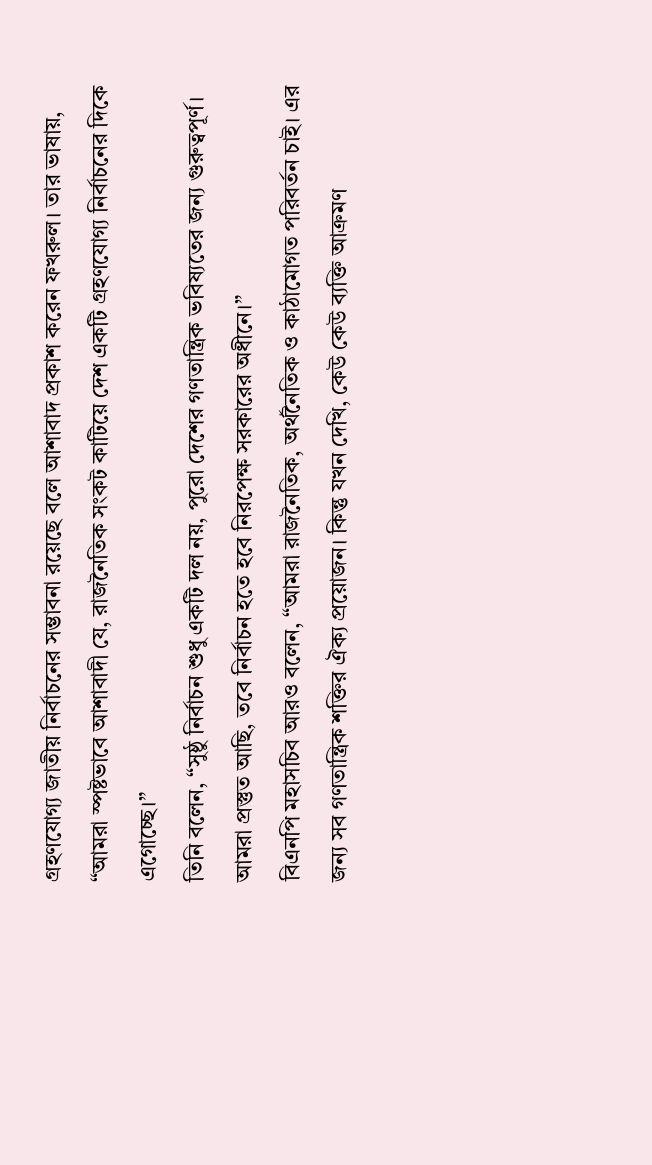গ্রহণযোগ্য জাতীয় নির্বাচনের সম্ভাবনা রয়েছে বলে আশাবাদ প্রকাশ করেন ফখরুল। তার ভাষায়, “আমরা স্পষ্টভাবে আশাবাদী যে, রাজনৈতিক সংকট কাটিয়ে দেশ একটি গ্রহণযোগ্য নির্বাচনের দিকে এগোচ্ছে।”
তিনি বলেন, “সুষ্ঠু নির্বাচন শুধু একটি দল নয়, পুরো দেশের গণতান্ত্রিক ভবিষ্যতের জন্য গুরুত্বপূর্ণ। আমরা প্রস্তুত আছি, তবে নির্বাচন হতে হবে নিরপেক্ষ সরকারের অধীনে।”
বিএনপি মহাসচিব আরও বলেন, “আমরা রাজনৈতিক, অর্থনৈতিক ও কাঠামোগত পরিবর্তন চাই। এর জন্য সব গণতান্ত্রিক শক্তির ঐক্য প্রয়োজন। কিন্তু যখন দেখি, কেউ কেউ ব্যক্তি আক্রমণ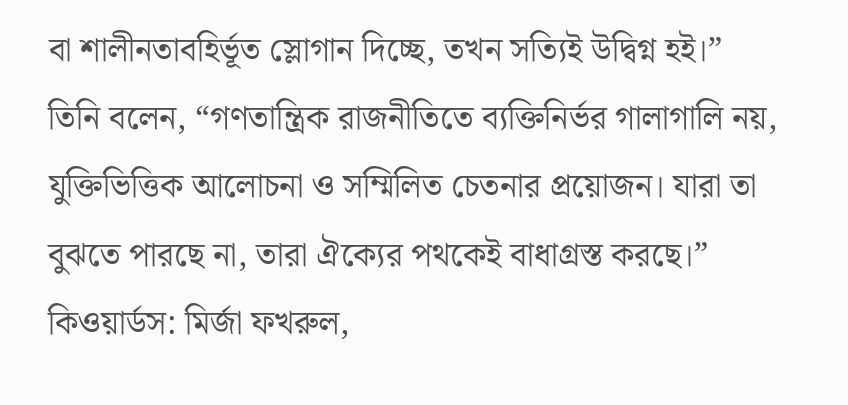বা শালীনতাবহির্ভূত স্লোগান দিচ্ছে, তখন সত্যিই উদ্বিগ্ন হই।”
তিনি বলেন, “গণতান্ত্রিক রাজনীতিতে ব্যক্তিনির্ভর গালাগালি নয়, যুক্তিভিত্তিক আলোচনা ও সম্মিলিত চেতনার প্রয়োজন। যারা তা বুঝতে পারছে না, তারা ঐক্যের পথকেই বাধাগ্রস্ত করছে।”
কিওয়ার্ডস: মির্জা ফখরুল,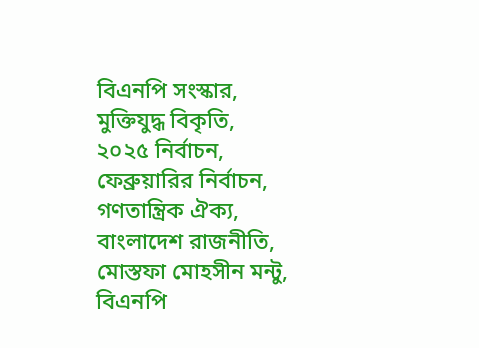বিএনপি সংস্কার, মুক্তিযুদ্ধ বিকৃতি, ২০২৫ নির্বাচন, ফেব্রুয়ারির নির্বাচন, গণতান্ত্রিক ঐক্য, বাংলাদেশ রাজনীতি, মোস্তফা মোহসীন মন্টু, বিএনপি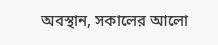অবস্থান, সকালের আলো